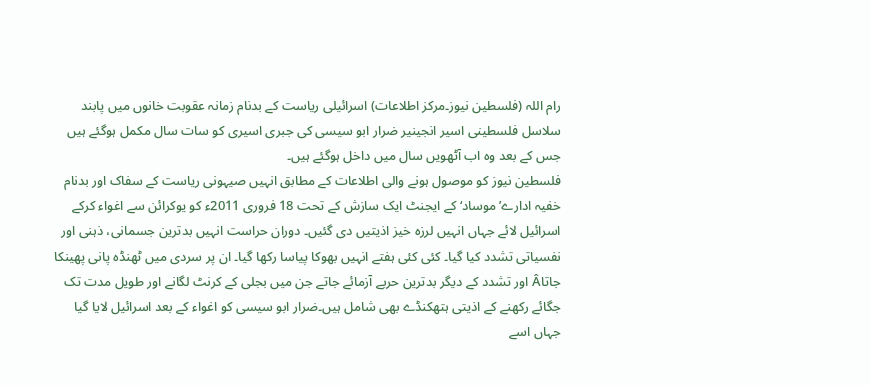رام اللہ (فلسطین نیوز۔مرکز اطلاعات) اسرائیلی ریاست کے بدنام زمانہ عقوبت خانوں میں پابند سلاسل فلسطینی اسیر انجینیر ضرار ابو سیسی کی جبری اسیری کو سات سال مکمل ہوگئے ہیں جس کے بعد وہ اب آٹھویں سال میں داخل ہوگئے ہیں۔
فلسطین نیوز کو موصول ہونے والی اطلاعات کے مطابق انہیں صیہونی ریاست کے سفاک اور بدنام خفیہ ادارے’موساد‘ کے ایجنٹ ایک سازش کے تحت 18 فروری 2011ء کو یوکرائن سے اغواء کرکے اسرائیل لائے جہاں انہیں لرزہ خیز اذیتیں دی گئیں۔ دوران حراست انہیں بدترین جسمانی، ذہنی اور نفسیاتی تشدد کیا گیا۔ کئی کئی ہفتے انہیں بھوکا پیاسا رکھا گیا۔ ان پر سردی میں ٹھنڈہ پانی پھینکا جاتاÂ اور تشدد کے دیگر بدترین حربے آزمائے جاتے جن میں بجلی کے کرنٹ لگانے اور طویل مدت تک جگائے رکھنے کے اذیتی ہتھکنڈے بھی شامل ہیں۔ضرار ابو سیسی کو اغواء کے بعد اسرائیل لایا گیا جہاں اسے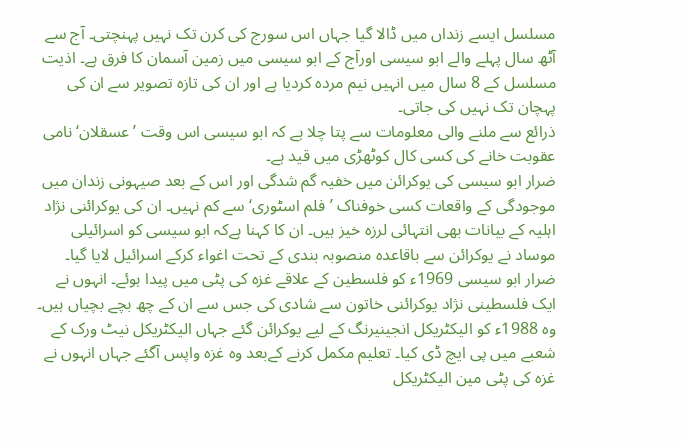مسلسل ایسے زنداں میں ڈالا گیا جہاں اس سورج کی کرن تک نہیں پہنچتی۔ آج سے آٹھ سال پہلے والے ابو سیسی اورآج کے ابو سیسی میں زمین آسمان کا فرق ہے۔ اذیت مسلسل کے 8 سال میں انہیں نیم مردہ کردیا ہے اور ان کی تازہ تصویر سے ان کی پہچان تک نہیں کی جاتی۔
ذرائع سے ملنے والی معلومات سے پتا چلا ہے کہ ابو سیسی اس وقت ’عسقلان‘ نامی عقوبت خانے کی کسی کال کوٹھڑی میں قید ہے۔
ضرار ابو سیسی کی یوکرائن میں خفیہ گم شدگی اور اس کے بعد صیہونی زندان میں موجودگی کے واقعات کسی خوفناک ’فلم اسٹوری‘ سے کم نہیں۔ ان کی یوکرائنی نژاد اہلیہ کے بیانات بھی انتہائی لرزہ خیز ہیں۔ ان کا کہنا ہےکہ ابو سیسی کو اسرائیلی موساد نے یوکرائن سے باقاعدہ منصوبہ بندی کے تحت اغواء کرکے اسرائیل لایا گیا۔
ضرار ابو سیسی 1969ء کو فلسطین کے علاقے غزہ کی پٹی میں پیدا ہوئے۔ انہوں نے ایک فلسطینی نژاد یوکرائنی خاتون سے شادی کی جس سے ان کے چھ بچے بچیاں ہیں۔ وہ 1988ء کو الیکٹریکل انجینیرنگ کے لیے یوکرائن گئے جہاں الیکٹریکل نیٹ ورک کے شعبے میں پی ایچ ڈی کیا۔ تعلیم مکمل کرنے کےبعد وہ غزہ واپس آگئے جہاں انہوں نے غزہ کی پٹی مین الیکٹریکل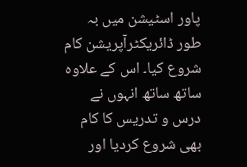پاور اسٹیشن میں بہ طور ڈائریکٹرآپریشن کام شروع کیا۔ اس کے علاوہ ساتھ ساتھ انہوں نے درس و تدریس کا کام بھی شروع کردیا اور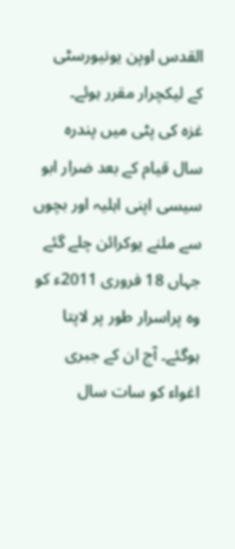القدس اوپن یونیورسٹی کے لیکچرار مقرر ہوئے۔
غزہ کی پٹی میں پندرہ سال قیام کے بعد ضرار ابو سیسی اپنی اہلیہ اور بچوں سے ملنے یوکرائن چلے گئے جہاں 18 فروری 2011ء کو وہ پراسرار طور پر لاپتا ہوگئے۔ آج ان کے جبری اغواء کو سات سال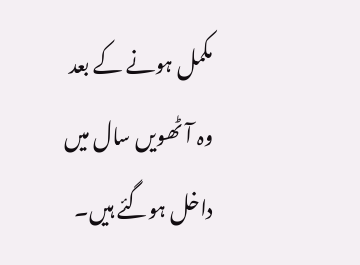مکمل ہونے کے بعد وہ آٹھویں سال میں داخل ہوگئے ہیں۔